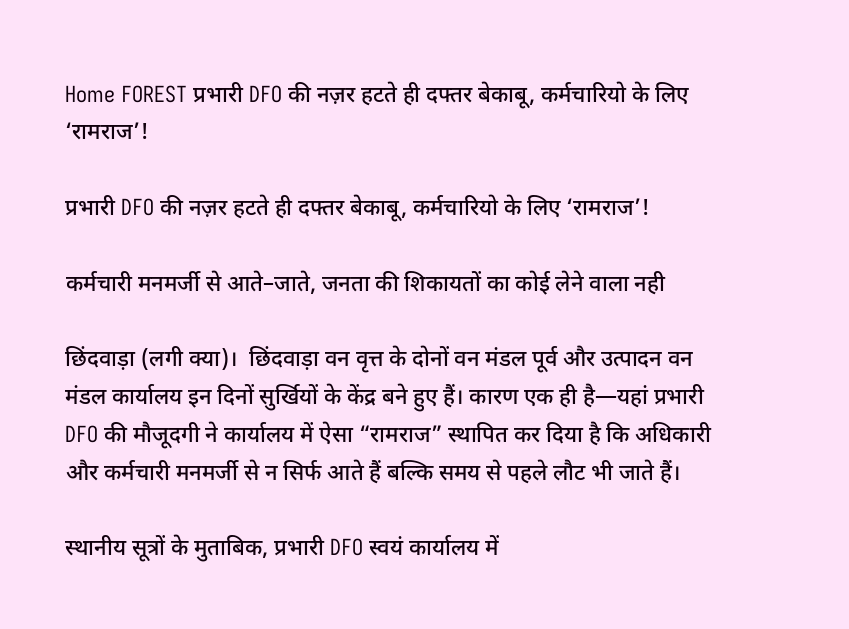Home FOREST प्रभारी DFO की नज़र हटते ही दफ्तर बेकाबू, कर्मचारियो के लिए ‘रामराज’!

प्रभारी DFO की नज़र हटते ही दफ्तर बेकाबू, कर्मचारियो के लिए ‘रामराज’!

कर्मचारी मनमर्जी से आते–जाते, जनता की शिकायतों का कोई लेने वाला नही

छिंदवाड़ा (लगी क्या)।  छिंदवाड़ा वन वृत्त के दोनों वन मंडल पूर्व और उत्पादन वन मंडल कार्यालय इन दिनों सुर्खियों के केंद्र बने हुए हैं। कारण एक ही है—यहां प्रभारी DFO की मौजूदगी ने कार्यालय में ऐसा “रामराज” स्थापित कर दिया है कि अधिकारी और कर्मचारी मनमर्जी से न सिर्फ आते हैं बल्कि समय से पहले लौट भी जाते हैं।

स्थानीय सूत्रों के मुताबिक, प्रभारी DFO स्वयं कार्यालय में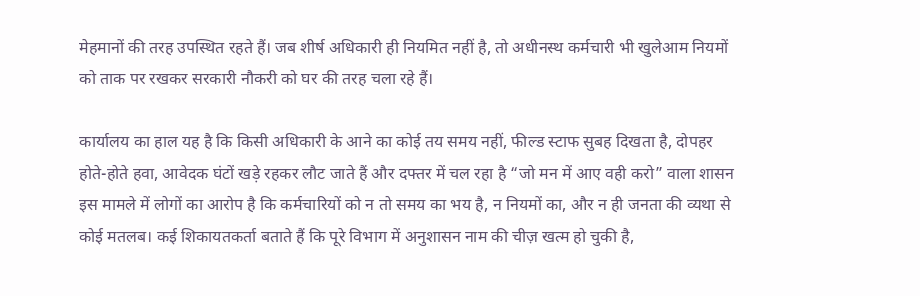मेहमानों की तरह उपस्थित रहते हैं। जब शीर्ष अधिकारी ही नियमित नहीं है, तो अधीनस्थ कर्मचारी भी खुलेआम नियमों को ताक पर रखकर सरकारी नौकरी को घर की तरह चला रहे हैं।

कार्यालय का हाल यह है कि किसी अधिकारी के आने का कोई तय समय नहीं, फील्ड स्टाफ सुबह दिखता है, दोपहर होते-होते हवा, आवेदक घंटों खड़े रहकर लौट जाते हैं और दफ्तर में चल रहा है “जो मन में आए वही करो” वाला शासन इस मामले में लोगों का आरोप है कि कर्मचारियों को न तो समय का भय है, न नियमों का, और न ही जनता की व्यथा से कोई मतलब। कई शिकायतकर्ता बताते हैं कि पूरे विभाग में अनुशासन नाम की चीज़ खत्म हो चुकी है,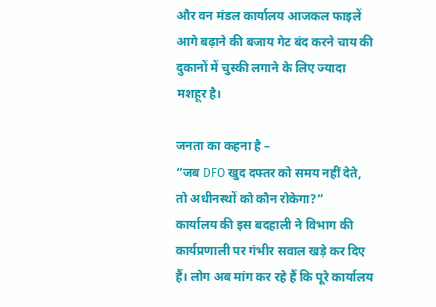और वन मंडल कार्यालय आजकल फाइलें आगे बढ़ाने की बजाय गेट बंद करने चाय की दुकानों में चुस्की लगाने के लिए ज्यादा मशहूर है।

जनता का कहना है –
“जब DFO खुद दफ्तर को समय नहीं देते, तो अधीनस्थों को कौन रोकेगा?”
कार्यालय की इस बदहाली ने विभाग की कार्यप्रणाली पर गंभीर सवाल खड़े कर दिए हैं। लोग अब मांग कर रहे हैं कि पूरे कार्यालय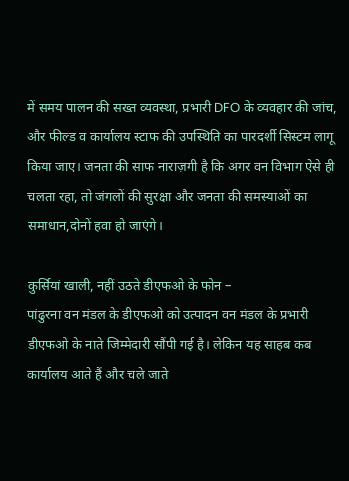में समय पालन की सख्त व्यवस्था, प्रभारी DFO के व्यवहार की जांच, और फील्ड व कार्यालय स्टाफ की उपस्थिति का पारदर्शी सिस्टम लागू किया जाए। जनता की साफ नाराज़गी है कि अगर वन विभाग ऐसे ही चलता रहा, तो जंगलों की सुरक्षा और जनता की समस्याओं का समाधान,दोनों हवा हो जाएंगे।

कुर्सियां खाली, नहीं उठते डीएफओ के फोन –
पांढुरना वन मंडल के डीएफओ को उत्पादन वन मंडल के प्रभारी डीएफओ के नाते जिम्मेदारी सौंपी गई है। लेकिन यह साहब कब कार्यालय आते हैं और चले जाते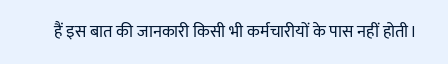हैं इस बात की जानकारी किसी भी कर्मचारीयों के पास नहीं होती।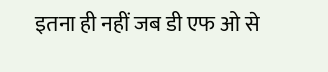इतना ही नहीं जब डी एफ ओ से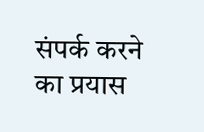संपर्क करने का प्रयास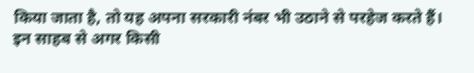किया जाता है, तो यह अपना सरकारी नंबर भी उठाने से परहेज करते हैं। इन साहब से अगर किसी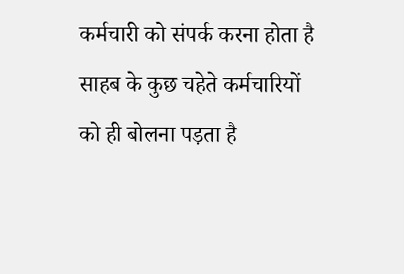कर्मचारी को संपर्क करना होता है साहब के कुछ चहेते कर्मचारियों को ही बोलना पड़ता है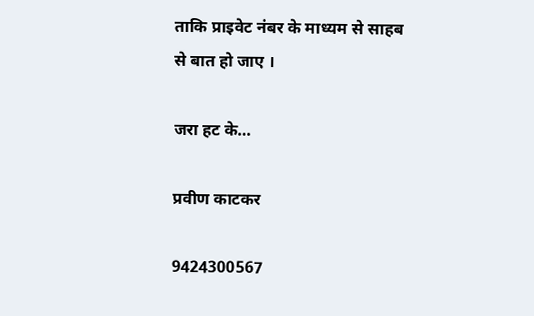ताकि प्राइवेट नंबर के माध्यम से साहब से बात हो जाए ।

जरा हट के…

प्रवीण काटकर

9424300567